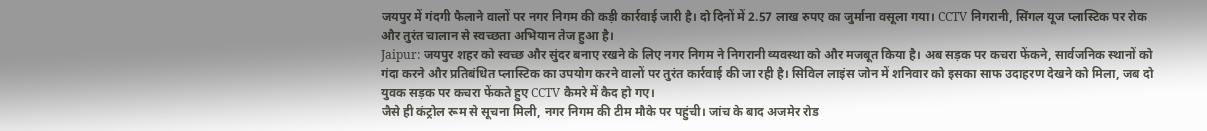जयपुर में गंदगी फैलाने वालों पर नगर निगम की कड़ी कार्रवाई जारी है। दो दिनों में 2.57 लाख रुपए का जुर्माना वसूला गया। CCTV निगरानी, सिंगल यूज प्लास्टिक पर रोक और तुरंत चालान से स्वच्छता अभियान तेज हुआ है।
Jaipur: जयपुर शहर को स्वच्छ और सुंदर बनाए रखने के लिए नगर निगम ने निगरानी व्यवस्था को और मजबूत किया है। अब सड़क पर कचरा फेंकने, सार्वजनिक स्थानों को गंदा करने और प्रतिबंधित प्लास्टिक का उपयोग करने वालों पर तुरंत कार्रवाई की जा रही है। सिविल लाइंस जोन में शनिवार को इसका साफ उदाहरण देखने को मिला, जब दो युवक सड़क पर कचरा फेंकते हुए CCTV कैमरे में कैद हो गए।
जैसे ही कंट्रोल रूम से सूचना मिली, नगर निगम की टीम मौके पर पहुंची। जांच के बाद अजमेर रोड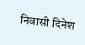निवासी दिनेश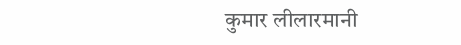कुमार लीलारमानी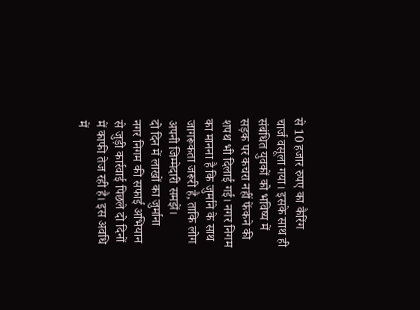से 10 हजार रुपए का कैरिंग चार्ज वसूला गया। इसके साथ ही संबंधित युवकों को भविष्य में सड़क पर कचरा नहीं फेंकने की शपथ भी दिलाई गई। नगर निगम का मानना है कि जुर्माने के साथ जागरूकता जरूरी है, ताकि लोग अपनी जिम्मेदारी समझें।
दो दिन में लाखों का जुर्माना
नगर निगम की सफाई अभियान से जुड़ी कार्रवाई पिछले दो दिनों में काफी तेज रही है। इस अवधि में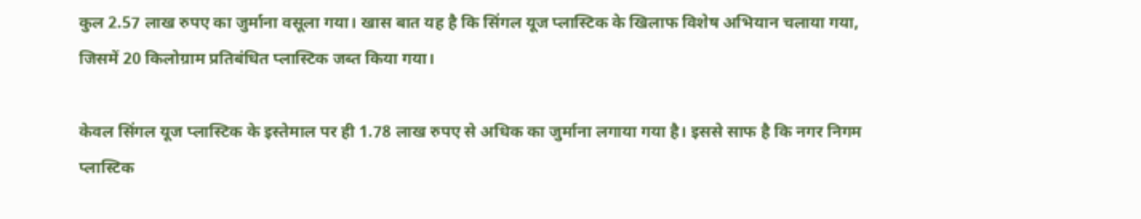कुल 2.57 लाख रुपए का जुर्माना वसूला गया। खास बात यह है कि सिंगल यूज प्लास्टिक के खिलाफ विशेष अभियान चलाया गया, जिसमें 20 किलोग्राम प्रतिबंधित प्लास्टिक जब्त किया गया।

केवल सिंगल यूज प्लास्टिक के इस्तेमाल पर ही 1.78 लाख रुपए से अधिक का जुर्माना लगाया गया है। इससे साफ है कि नगर निगम प्लास्टिक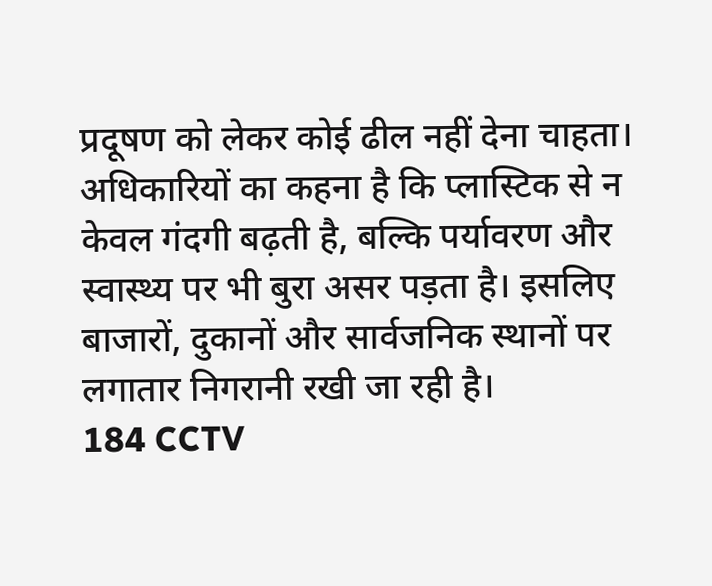प्रदूषण को लेकर कोई ढील नहीं देना चाहता। अधिकारियों का कहना है कि प्लास्टिक से न केवल गंदगी बढ़ती है, बल्कि पर्यावरण और स्वास्थ्य पर भी बुरा असर पड़ता है। इसलिए बाजारों, दुकानों और सार्वजनिक स्थानों पर लगातार निगरानी रखी जा रही है।
184 CCTV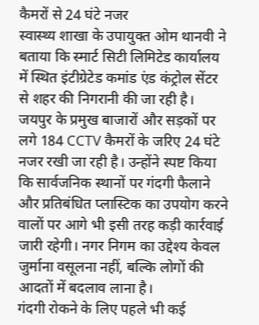कैमरों से 24 घंटे नजर
स्वास्थ्य शाखा के उपायुक्त ओम थानवी ने बताया कि स्मार्ट सिटी लिमिटेड कार्यालय में स्थित इंटीग्रेटेड कमांड एंड कंट्रोल सेंटर से शहर की निगरानी की जा रही है। जयपुर के प्रमुख बाजारों और सड़कों पर लगे 184 CCTV कैमरों के जरिए 24 घंटे नजर रखी जा रही है। उन्होंने स्पष्ट किया कि सार्वजनिक स्थानों पर गंदगी फैलाने और प्रतिबंधित प्लास्टिक का उपयोग करने वालों पर आगे भी इसी तरह कड़ी कार्रवाई जारी रहेगी। नगर निगम का उद्देश्य केवल जुर्माना वसूलना नहीं, बल्कि लोगों की आदतों में बदलाव लाना है।
गंदगी रोकने के लिए पहले भी कई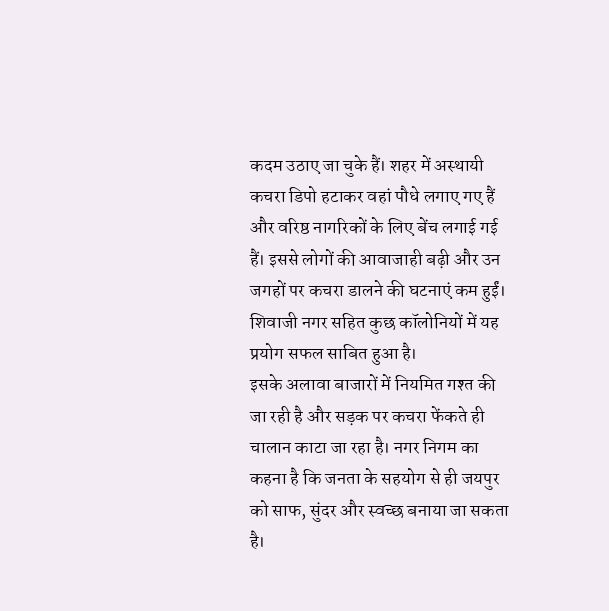कदम उठाए जा चुके हैं। शहर में अस्थायी कचरा डिपो हटाकर वहां पौधे लगाए गए हैं और वरिष्ठ नागरिकों के लिए बेंच लगाई गई हैं। इससे लोगों की आवाजाही बढ़ी और उन जगहों पर कचरा डालने की घटनाएं कम हुईं। शिवाजी नगर सहित कुछ कॉलोनियों में यह प्रयोग सफल साबित हुआ है।
इसके अलावा बाजारों में नियमित गश्त की जा रही है और सड़क पर कचरा फेंकते ही चालान काटा जा रहा है। नगर निगम का कहना है कि जनता के सहयोग से ही जयपुर को साफ, सुंदर और स्वच्छ बनाया जा सकता है।